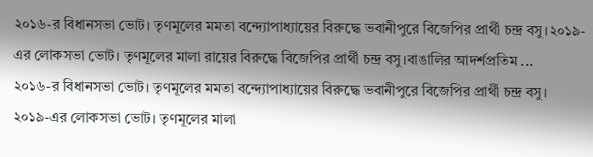২০১৬-র বিধানসভা ভোট। তৃণমূলের মমতা বন্দ্যোপাধ্যায়ের বিরুদ্ধে ভবানীপুরে বিজেপির প্রার্থী চন্দ্র বসু।২০১৯-এর লোকসভা ভোট। তৃণমূলের মালা রায়ের বিরুদ্ধে বিজেপির প্রার্থী চন্দ্র বসু।বাঙালির আদর্শপ্রতিম ...
২০১৬-র বিধানসভা ভোট। তৃণমূলের মমতা বন্দ্যোপাধ্যায়ের বিরুদ্ধে ভবানীপুরে বিজেপির প্রার্থী চন্দ্র বসু।
২০১৯-এর লোকসভা ভোট। তৃণমূলের মালা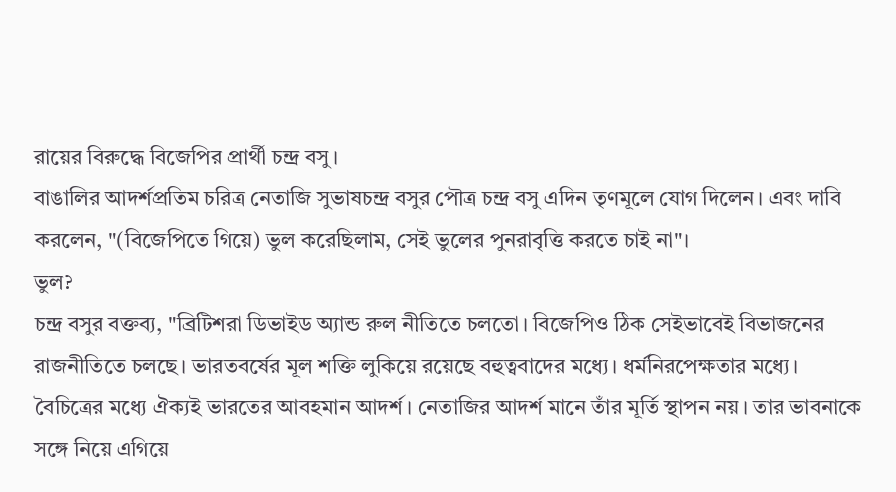রায়ের বিরুদ্ধে বিজেপির প্রার্থী চন্দ্র বসু।
বাঙালির আদর্শপ্রতিম চরিত্র নেতাজি সুভাষচন্দ্র বসুর পৌত্র চন্দ্র বসু এদিন তৃণমূলে যোগ দিলেন। এবং দাবি করলেন, "(বিজেপিতে গিয়ে) ভুল করেছিলাম, সেই ভুলের পুনরাবৃত্তি করতে চাই না"।
ভুল?
চন্দ্র বসুর বক্তব্য, "ব্রিটিশরা ডিভাইড অ্যান্ড রুল নীতিতে চলতো। বিজেপিও ঠিক সেইভাবেই বিভাজনের রাজনীতিতে চলছে। ভারতবর্ষের মূল শক্তি লুকিয়ে রয়েছে বহুত্ববাদের মধ্যে। ধর্মনিরপেক্ষতার মধ্যে। বৈচিত্রের মধ্যে ঐক্যই ভারতের আবহমান আদর্শ। নেতাজির আদর্শ মানে তাঁর মূর্তি স্থাপন নয়। তার ভাবনাকে সঙ্গে নিয়ে এগিয়ে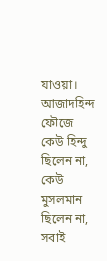যাওয়া। আজাদহিন্দ ফৌজে কেউ হিন্দু ছিলেন না, কেউ মুসলমান ছিলেন না, সবাই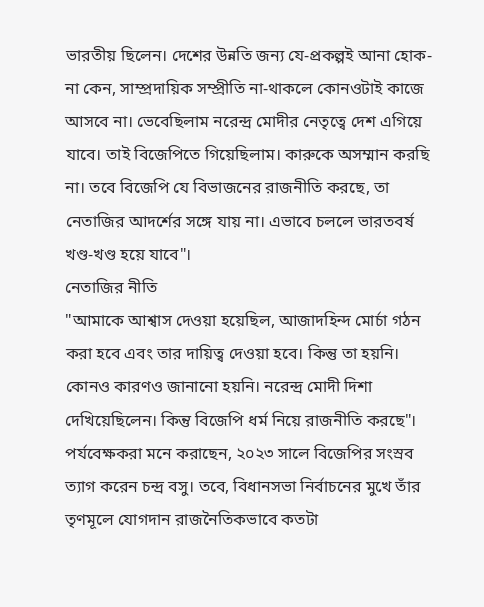ভারতীয় ছিলেন। দেশের উন্নতি জন্য যে-প্রকল্পই আনা হোক-না কেন, সাম্প্রদায়িক সম্প্রীতি না-থাকলে কোনওটাই কাজে আসবে না। ভেবেছিলাম নরেন্দ্র মোদীর নেতৃত্বে দেশ এগিয়ে যাবে। তাই বিজেপিতে গিয়েছিলাম। কারুকে অসম্মান করছি না। তবে বিজেপি যে বিভাজনের রাজনীতি করছে, তা নেতাজির আদর্শের সঙ্গে যায় না। এভাবে চললে ভারতবর্ষ খণ্ড-খণ্ড হয়ে যাবে"।
নেতাজির নীতি
"আমাকে আশ্বাস দেওয়া হয়েছিল, আজাদহিন্দ মোর্চা গঠন করা হবে এবং তার দায়িত্ব দেওয়া হবে। কিন্তু তা হয়নি। কোনও কারণও জানানো হয়নি। নরেন্দ্র মোদী দিশা দেখিয়েছিলেন। কিন্তু বিজেপি ধর্ম নিয়ে রাজনীতি করছে"।
পর্যবেক্ষকরা মনে করাছেন, ২০২৩ সালে বিজেপির সংস্রব ত্যাগ করেন চন্দ্র বসু। তবে, বিধানসভা নির্বাচনের মুখে তাঁর তৃণমূলে যোগদান রাজনৈতিকভাবে কতটা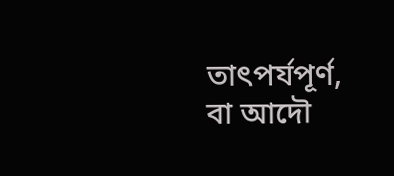তাৎপর্যপূর্ণ, বা আদৌ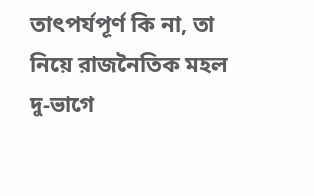তাৎপর্যপূর্ণ কি না, তা নিয়ে রাজনৈতিক মহল দু-ভাগে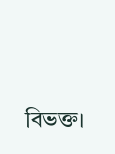বিভক্ত।